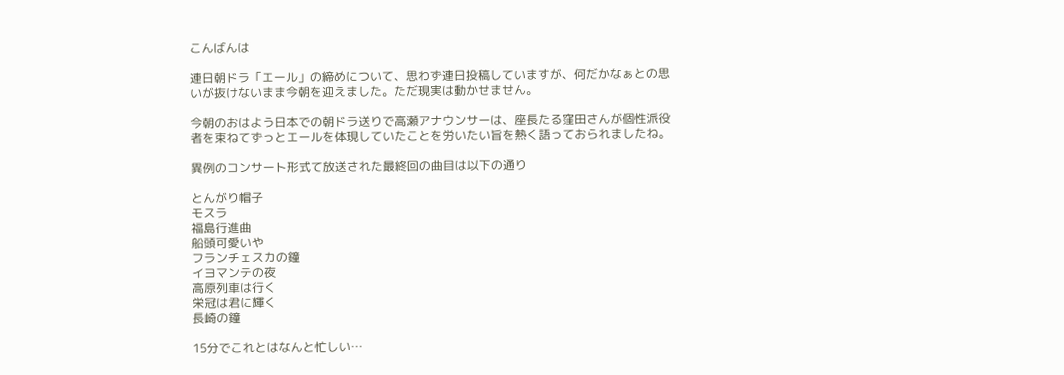こんばんは

連日朝ドラ「エール」の締めについて、思わず連日投稿していますが、何だかなぁとの思いが抜けないまま今朝を迎えました。ただ現実は動かせません。

今朝のおはよう日本での朝ドラ送りで高瀬アナウンサーは、座長たる窪田さんが個性派役者を束ねてずっとエールを体現していたことを労いたい旨を熱く語っておられましたね。

異例のコンサート形式て放送された最終回の曲目は以下の通り

とんがり帽子
モスラ
福島行進曲
船頭可愛いや
フランチェスカの鐘
イヨマンテの夜
高原列車は行く
栄冠は君に輝く
長崎の鐘

15分でこれとはなんと忙しい…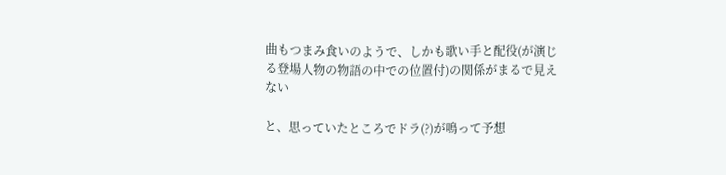曲もつまみ食いのようで、しかも歌い手と配役(が演じる登場人物の物語の中での位置付)の関係がまるで見えない

と、思っていたところでドラ(?)が鳴って予想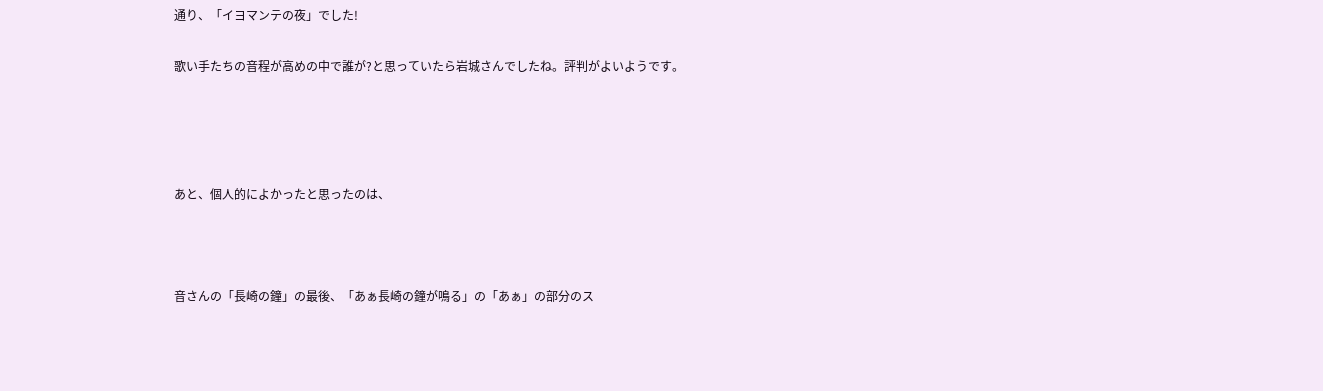通り、「イヨマンテの夜」でした!

歌い手たちの音程が高めの中で誰が?と思っていたら岩城さんでしたね。評判がよいようです。




あと、個人的によかったと思ったのは、



音さんの「長崎の鐘」の最後、「あぁ長崎の鐘が鳴る」の「あぁ」の部分のス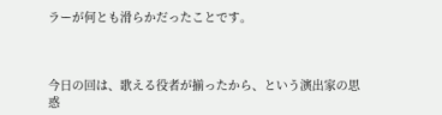ラーが何とも滑らかだったことです。



今日の回は、歌える役者が揃ったから、という演出家の思惑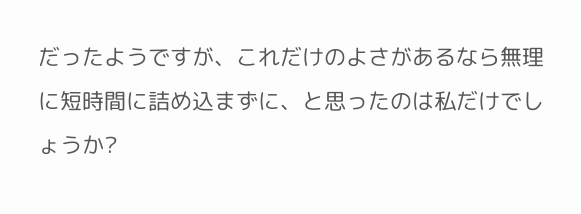だったようですが、これだけのよさがあるなら無理に短時間に詰め込まずに、と思ったのは私だけでしょうか?